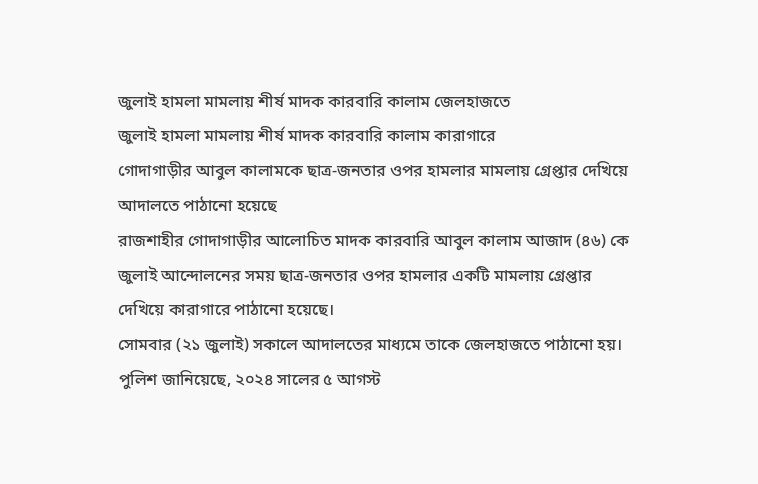জুলাই হামলা মামলায় শীর্ষ মাদক কারবারি কালাম জেলহাজতে
জুলাই হামলা মামলায় শীর্ষ মাদক কারবারি কালাম কারাগারে
গোদাগাড়ীর আবুল কালামকে ছাত্র-জনতার ওপর হামলার মামলায় গ্রেপ্তার দেখিয়ে আদালতে পাঠানো হয়েছে
রাজশাহীর গোদাগাড়ীর আলোচিত মাদক কারবারি আবুল কালাম আজাদ (৪৬) কে জুলাই আন্দোলনের সময় ছাত্র-জনতার ওপর হামলার একটি মামলায় গ্রেপ্তার দেখিয়ে কারাগারে পাঠানো হয়েছে।
সোমবার (২১ জুলাই) সকালে আদালতের মাধ্যমে তাকে জেলহাজতে পাঠানো হয়।
পুলিশ জানিয়েছে, ২০২৪ সালের ৫ আগস্ট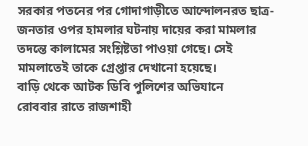সরকার পতনের পর গোদাগাড়ীতে আন্দোলনরত ছাত্র-জনতার ওপর হামলার ঘটনায় দায়ের করা মামলার তদন্তে কালামের সংশ্লিষ্টতা পাওয়া গেছে। সেই মামলাতেই তাকে গ্রেপ্তার দেখানো হয়েছে।
বাড়ি থেকে আটক ডিবি পুলিশের অভিযানে
রোববার রাতে রাজশাহী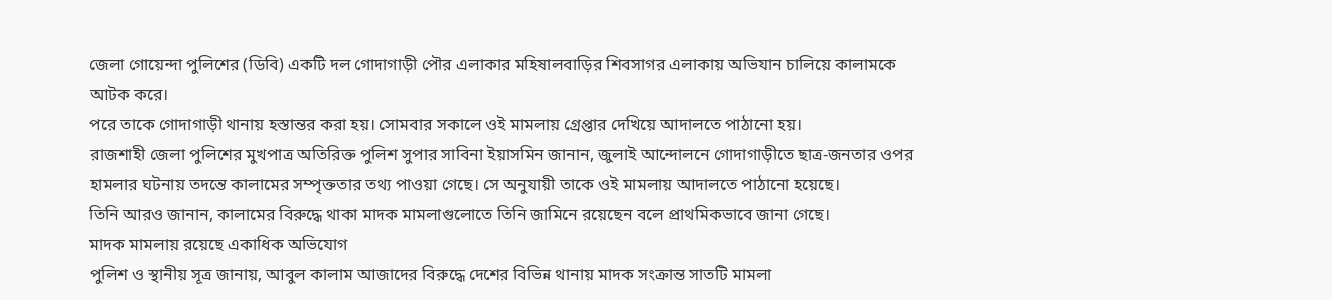জেলা গোয়েন্দা পুলিশের (ডিবি) একটি দল গোদাগাড়ী পৌর এলাকার মহিষালবাড়ির শিবসাগর এলাকায় অভিযান চালিয়ে কালামকে আটক করে।
পরে তাকে গোদাগাড়ী থানায় হস্তান্তর করা হয়। সোমবার সকালে ওই মামলায় গ্রেপ্তার দেখিয়ে আদালতে পাঠানো হয়।
রাজশাহী জেলা পুলিশের মুখপাত্র অতিরিক্ত পুলিশ সুপার সাবিনা ইয়াসমিন জানান, জুলাই আন্দোলনে গোদাগাড়ীতে ছাত্র-জনতার ওপর হামলার ঘটনায় তদন্তে কালামের সম্পৃক্ততার তথ্য পাওয়া গেছে। সে অনুযায়ী তাকে ওই মামলায় আদালতে পাঠানো হয়েছে।
তিনি আরও জানান, কালামের বিরুদ্ধে থাকা মাদক মামলাগুলোতে তিনি জামিনে রয়েছেন বলে প্রাথমিকভাবে জানা গেছে।
মাদক মামলায় রয়েছে একাধিক অভিযোগ
পুলিশ ও স্থানীয় সূত্র জানায়, আবুল কালাম আজাদের বিরুদ্ধে দেশের বিভিন্ন থানায় মাদক সংক্রান্ত সাতটি মামলা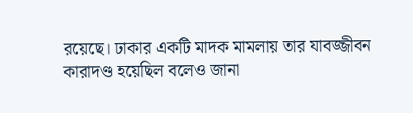রয়েছে। ঢাকার একটি মাদক মামলায় তার যাবজ্জীবন কারাদণ্ড হয়েছিল বলেও জানা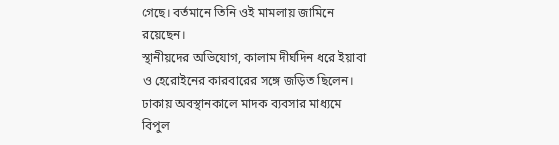গেছে। বর্তমানে তিনি ওই মামলায় জামিনে রয়েছেন।
স্থানীয়দের অভিযোগ, কালাম দীর্ঘদিন ধরে ইয়াবা ও হেরোইনের কারবারের সঙ্গে জড়িত ছিলেন। ঢাকায় অবস্থানকালে মাদক ব্যবসার মাধ্যমে বিপুল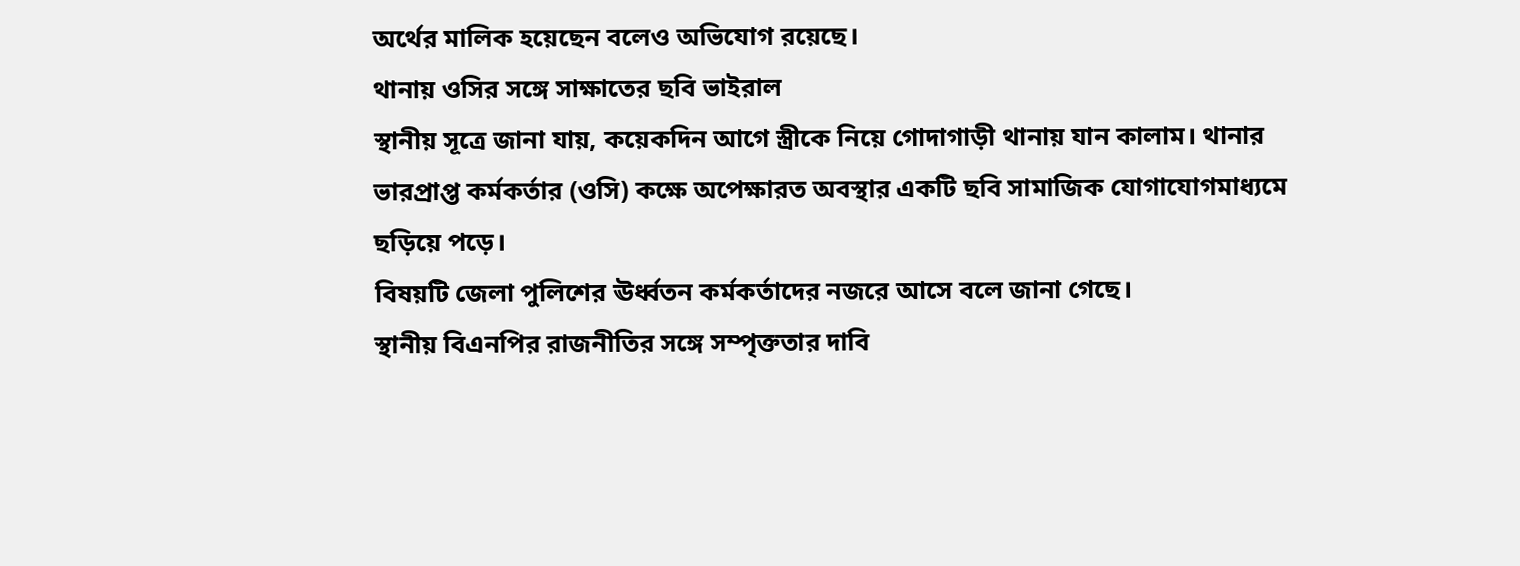অর্থের মালিক হয়েছেন বলেও অভিযোগ রয়েছে।
থানায় ওসির সঙ্গে সাক্ষাতের ছবি ভাইরাল
স্থানীয় সূত্রে জানা যায়, কয়েকদিন আগে স্ত্রীকে নিয়ে গোদাগাড়ী থানায় যান কালাম। থানার ভারপ্রাপ্ত কর্মকর্তার (ওসি) কক্ষে অপেক্ষারত অবস্থার একটি ছবি সামাজিক যোগাযোগমাধ্যমে ছড়িয়ে পড়ে।
বিষয়টি জেলা পুলিশের ঊর্ধ্বতন কর্মকর্তাদের নজরে আসে বলে জানা গেছে।
স্থানীয় বিএনপির রাজনীতির সঙ্গে সম্পৃক্ততার দাবি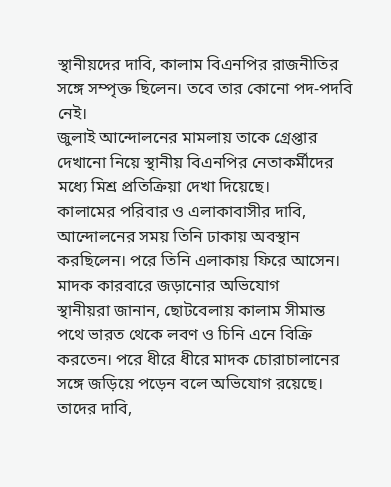স্থানীয়দের দাবি, কালাম বিএনপির রাজনীতির সঙ্গে সম্পৃক্ত ছিলেন। তবে তার কোনো পদ-পদবি নেই।
জুলাই আন্দোলনের মামলায় তাকে গ্রেপ্তার দেখানো নিয়ে স্থানীয় বিএনপির নেতাকর্মীদের মধ্যে মিশ্র প্রতিক্রিয়া দেখা দিয়েছে।
কালামের পরিবার ও এলাকাবাসীর দাবি, আন্দোলনের সময় তিনি ঢাকায় অবস্থান করছিলেন। পরে তিনি এলাকায় ফিরে আসেন।
মাদক কারবারে জড়ানোর অভিযোগ
স্থানীয়রা জানান, ছোটবেলায় কালাম সীমান্ত পথে ভারত থেকে লবণ ও চিনি এনে বিক্রি করতেন। পরে ধীরে ধীরে মাদক চোরাচালানের সঙ্গে জড়িয়ে পড়েন বলে অভিযোগ রয়েছে।
তাদের দাবি,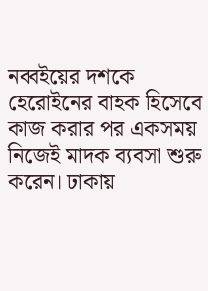নব্বইয়ের দশকে হেরোইনের বাহক হিসেবে কাজ করার পর একসময় নিজেই মাদক ব্যবসা শুরু করেন। ঢাকায়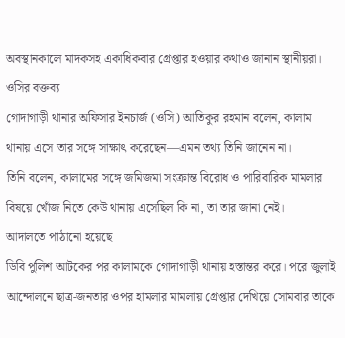অবস্থানকালে মাদকসহ একাধিকবার গ্রেপ্তার হওয়ার কথাও জানান স্থানীয়রা।
ওসির বক্তব্য
গোদাগাড়ী থানার অফিসার ইনচার্জ (ওসি) আতিকুর রহমান বলেন, কালাম থানায় এসে তার সঙ্গে সাক্ষাৎ করেছেন—এমন তথ্য তিনি জানেন না।
তিনি বলেন, কালামের সঙ্গে জমিজমা সংক্রান্ত বিরোধ ও পারিবারিক মামলার বিষয়ে খোঁজ নিতে কেউ থানায় এসেছিল কি না, তা তার জানা নেই।
আদালতে পাঠানো হয়েছে
ডিবি পুলিশ আটকের পর কালামকে গোদাগাড়ী থানায় হস্তান্তর করে। পরে জুলাই আন্দোলনে ছাত্র-জনতার ওপর হামলার মামলায় গ্রেপ্তার দেখিয়ে সোমবার তাকে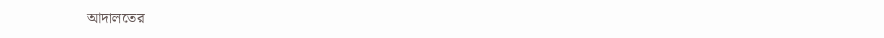আদালতের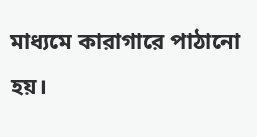মাধ্যমে কারাগারে পাঠানো হয়।